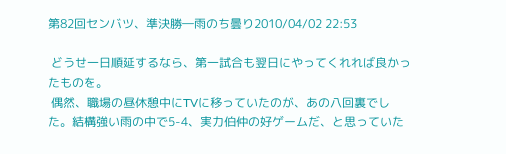第82回センバツ、準決勝―雨のち曇り2010/04/02 22:53

 どうせ一日順延するなら、第一試合も翌日にやってくれれば良かったものを。
 偶然、職場の昼休憩中にTVに移っていたのが、あの八回裏でした。結構強い雨の中で5-4、実力伯仲の好ゲームだ、と思っていた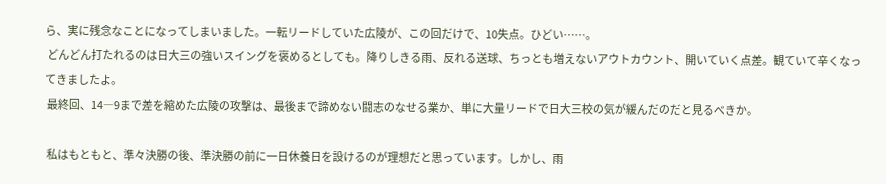ら、実に残念なことになってしまいました。一転リードしていた広陵が、この回だけで、10失点。ひどい……。
 どんどん打たれるのは日大三の強いスイングを褒めるとしても。降りしきる雨、反れる送球、ちっとも増えないアウトカウント、開いていく点差。観ていて辛くなってきましたよ。
 最終回、14―9まで差を縮めた広陵の攻撃は、最後まで諦めない闘志のなせる業か、単に大量リードで日大三校の気が緩んだのだと見るべきか。

 私はもともと、準々決勝の後、準決勝の前に一日休養日を設けるのが理想だと思っています。しかし、雨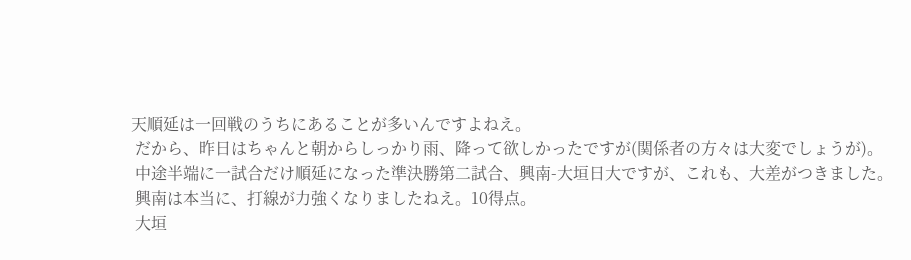天順延は一回戦のうちにあることが多いんですよねえ。
 だから、昨日はちゃんと朝からしっかり雨、降って欲しかったですが(関係者の方々は大変でしょうが)。
 中途半端に一試合だけ順延になった準決勝第二試合、興南-大垣日大ですが、これも、大差がつきました。
 興南は本当に、打線が力強くなりましたねえ。10得点。
 大垣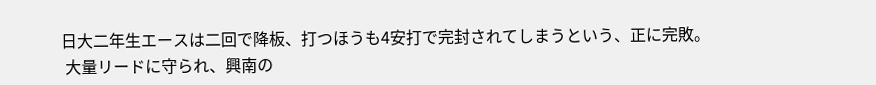日大二年生エースは二回で降板、打つほうも4安打で完封されてしまうという、正に完敗。
 大量リードに守られ、興南の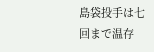島袋投手は七回まで温存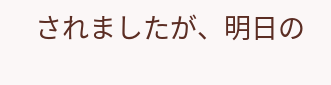されましたが、明日の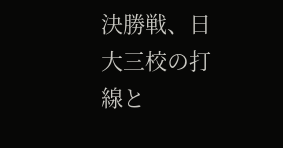決勝戦、日大三校の打線と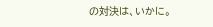の対決は、いかに。